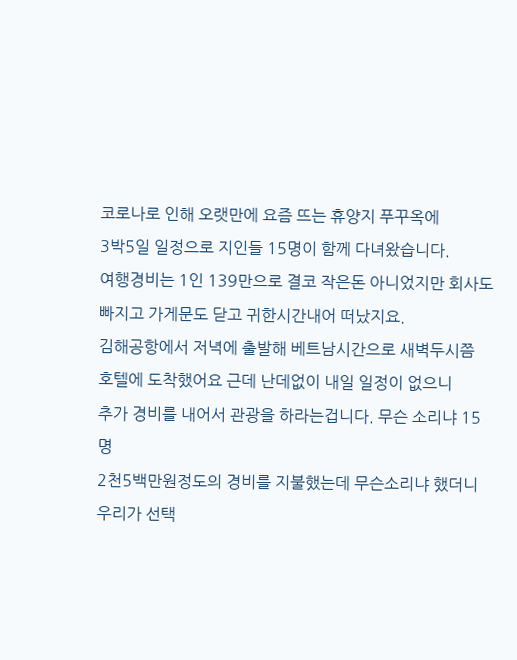코로나로 인해 오랫만에 요즘 뜨는 휴양지 푸꾸옥에
3박5일 일정으로 지인들 15명이 함께 다녀왔습니다.
여행경비는 1인 139만으로 결코 작은돈 아니었지만 회사도 빠지고 가게문도 닫고 귀한시간내어 떠났지요.
김해공항에서 저녁에 출발해 베트남시간으로 새벽두시쯤
호텔에 도착했어요 근데 난데없이 내일 일정이 없으니
추가 경비를 내어서 관광을 하라는겁니다. 무슨 소리냐 15명
2천5백만원정도의 경비를 지불했는데 무슨소리냐 했더니
우리가 선택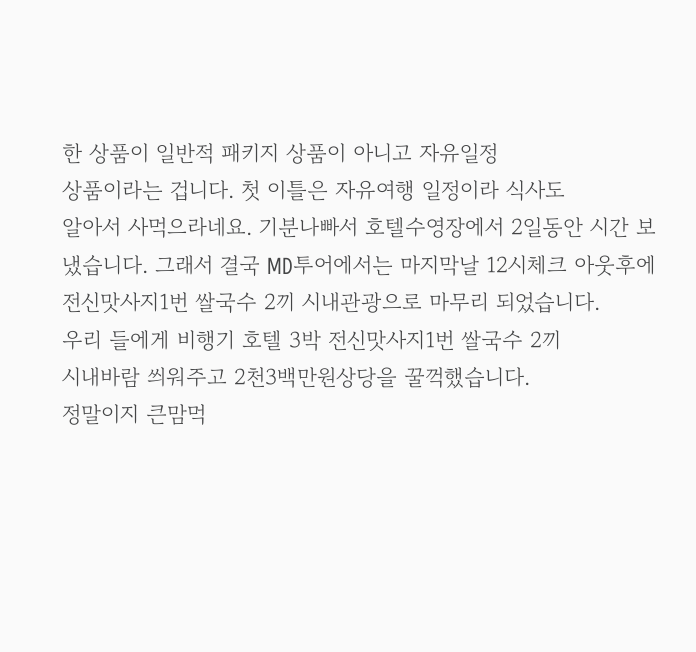한 상품이 일반적 패키지 상품이 아니고 자유일정
상품이라는 겁니다. 첫 이틀은 자유여행 일정이라 식사도
알아서 사먹으라네요. 기분나빠서 호텔수영장에서 2일동안 시간 보냈습니다. 그래서 결국 MD투어에서는 마지막날 12시체크 아웃후에 전신맛사지1번 쌀국수 2끼 시내관광으로 마무리 되었습니다.
우리 들에게 비행기 호텔 3박 전신맛사지1번 쌀국수 2끼
시내바람 씌워주고 2천3백만원상당을 꿀꺽했습니다.
정말이지 큰맘먹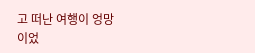고 떠난 여행이 엉망이었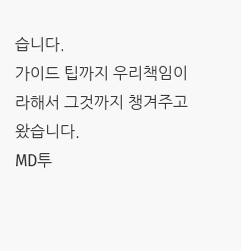습니다.
가이드 팁까지 우리책임이라해서 그것까지 챙겨주고
왔습니다.
MD투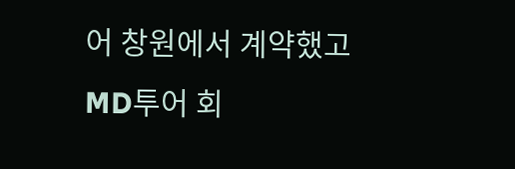어 창원에서 계약했고 MD투어 회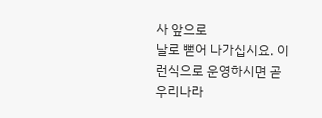사 앞으로
날로 뻗어 나가십시요. 이런식으로 운영하시면 곧
우리나라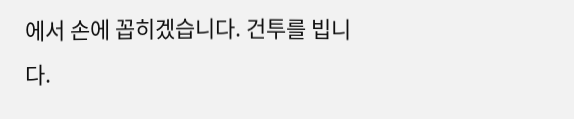에서 손에 꼽히겠습니다. 건투를 빕니다.